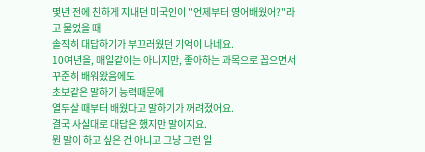몇년 전에 친하게 지내던 미국인이 "언제부터 영어배웠어?"라고 물었을 때
솔직히 대답하기가 부끄러웠던 기억이 나네요.
10여년을, 매일같이는 아니지만, 좋아하는 과목으로 꼽으면서 꾸준히 배워왔음에도
초보같은 말하기 능력때문에
열두살 때부터 배웠다고 말하기가 꺼려졌어요.
결국 사실대로 대답은 했지만 말이지요.
뭔 말이 하고 싶은 건 아니고 그냥 그런 일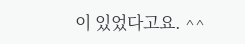이 있었다고요. ^^